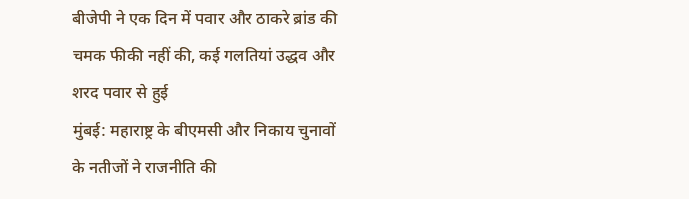बीजेपी ने एक दिन में पवार और ठाकरे ब्रांड की चमक फीकी नहीं की, कई गलतियां उद्धव और शरद पवार से हुई
मुंबई: महाराष्ट्र के बीएमसी और निकाय चुनावों के नतीजों ने राजनीति की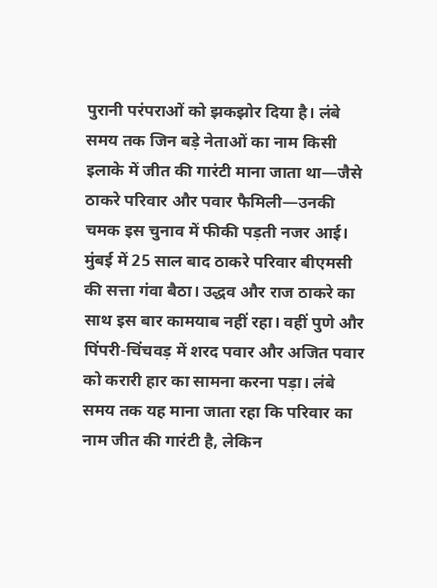पुरानी परंपराओं को झकझोर दिया है। लंबे समय तक जिन बड़े नेताओं का नाम किसी इलाके में जीत की गारंटी माना जाता था—जैसे ठाकरे परिवार और पवार फैमिली—उनकी चमक इस चुनाव में फीकी पड़ती नजर आई।
मुंबई में 25 साल बाद ठाकरे परिवार बीएमसी की सत्ता गंवा बैठा। उद्धव और राज ठाकरे का साथ इस बार कामयाब नहीं रहा। वहीं पुणे और पिंपरी-चिंचवड़ में शरद पवार और अजित पवार को करारी हार का सामना करना पड़ा। लंबे समय तक यह माना जाता रहा कि परिवार का नाम जीत की गारंटी है, लेकिन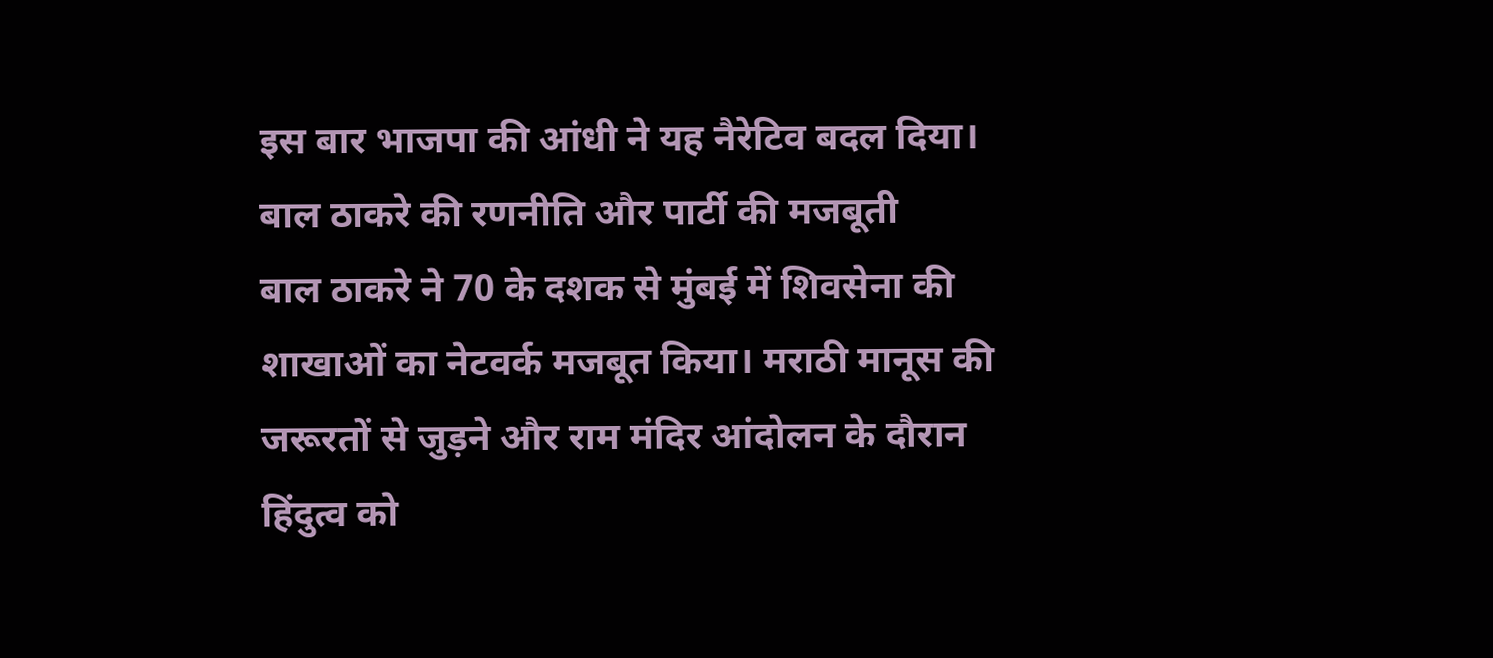इस बार भाजपा की आंधी ने यह नैरेटिव बदल दिया।
बाल ठाकरे की रणनीति और पार्टी की मजबूती
बाल ठाकरे ने 70 के दशक से मुंबई में शिवसेना की शाखाओं का नेटवर्क मजबूत किया। मराठी मानूस की जरूरतों से जुड़ने और राम मंदिर आंदोलन के दौरान हिंदुत्व को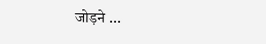जोड़ने ...